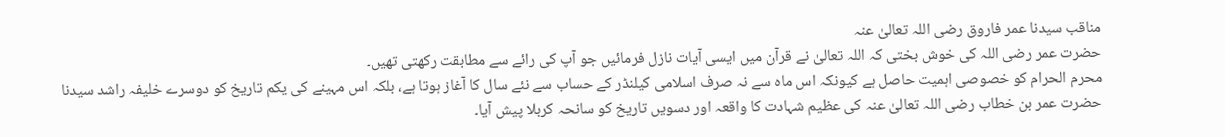مناقب سیدنا عمر فاروق رضی اللہ تعالیٰ عنہ
حضرت عمر رضی اللہ کی خوش بختی کہ اللہ تعالیٰ نے قرآن میں ایسی آیات نازل فرمائیں جو آپ کی رائے سے مطابقت رکھتی تھیں۔
محرم الحرام کو خصوصی اہمیت حاصل ہے کیونکہ اس ماہ سے نہ صرف اسلامی کیلنڈر کے حساب سے نئے سال کا آغاز ہوتا ہے، بلکہ اس مہینے کی یکم تاریخ کو دوسرے خلیفہ راشد سیدنا حضرت عمر بن خطاب رضی اللہ تعالیٰ عنہ کی عظیم شہادت کا واقعہ اور دسویں تاریخ کو سانحہ کربلا پیش آیا۔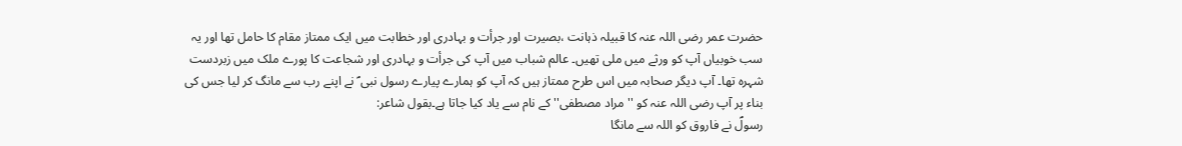حضرت عمر رضی اللہ عنہ کا قبیلہ ذہانت ،بصیرت اور جرأت و بہادری اور خطابت میں ایک ممتاز مقام کا حامل تھا اور یہ سب خوبیاں آپ کو ورثے میں ملی تھیں۔ عالم شباب میں آپ کی جرأت و بہادری اور شجاعت کا پورے ملک میں زبردست شہرہ تھا۔ آپ دیگر صحابہ میں اس طرح ممتاز ہیں کہ آپ کو ہمارے پیارے رسول نبی ؐ نے اپنے رب سے مانگ کر لیا جس کی بناء پر آپ رضی اللہ عنہ کو ''مراد مصطفی'' کے نام سے یاد کیا جاتا ہے۔بقول شاعر:
رسولؐ نے فاروق کو اللہ سے مانگا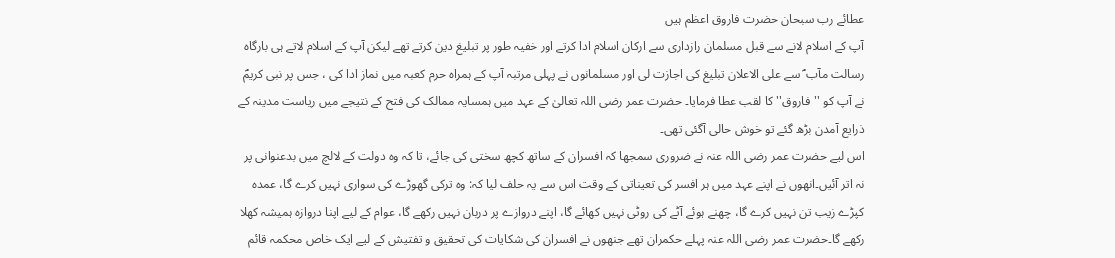عطائے رب سبحان حضرت فاروق اعظم ہیں
آپ کے اسلام لانے سے قبل مسلمان رازداری سے ارکان اسلام ادا کرتے اور خفیہ طور پر تبلیغ دین کرتے تھے لیکن آپ کے اسلام لاتے ہی بارگاہ رسالت مآب ؐ سے علی الاعلان تبلیغ کی اجازت لی اور مسلمانوں نے پہلی مرتبہ آپ کے ہمراہ حرم کعبہ میں نماز ادا کی ، جس پر نبی کریمؐ نے آپ کو ''فاروق'' کا لقب عطا فرمایا۔ حضرت عمر رضی اللہ تعالیٰ کے عہد میں ہمسایہ ممالک کی فتح کے نتیجے میں ریاست مدینہ کے ذرایع آمدن بڑھ گئے تو خوش حالی آگئی تھی۔
اس لیے حضرت عمر رضی اللہ عنہ نے ضروری سمجھا کہ افسران کے ساتھ کچھ سختی کی جائے، تا کہ وہ دولت کے لالچ میں بدعنوانی پر نہ اتر آئیں۔انھوں نے اپنے عہد میں ہر افسر کی تعیناتی کے وقت اس سے یہ حلف لیا کہ: وہ ترکی گھوڑے کی سواری نہیں کرے گا، عمدہ کپڑے زیب تن نہیں کرے گا، چھنے ہوئے آٹے کی روٹی نہیں کھائے گا، اپنے دروازے پر دربان نہیں رکھے گا، عوام کے لیے اپنا دروازہ ہمیشہ کھلا رکھے گا۔حضرت عمر رضی اللہ عنہ پہلے حکمران تھے جنھوں نے افسران کی شکایات کی تحقیق و تفتیش کے لیے ایک خاص محکمہ قائم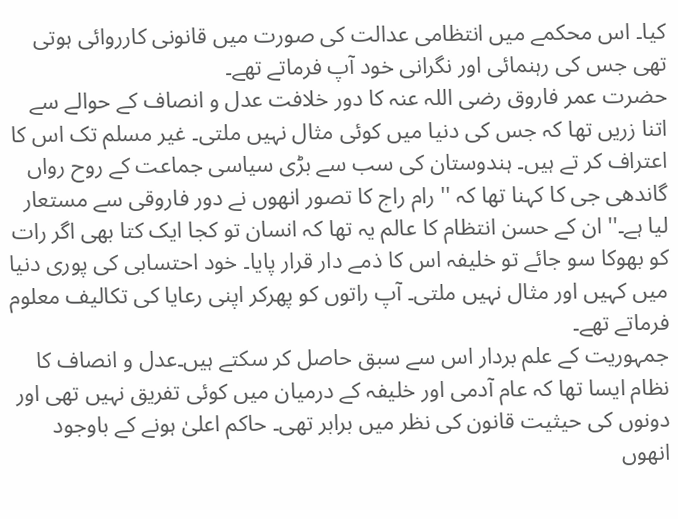کیا۔ اس محکمے میں انتظامی عدالت کی صورت میں قانونی کارروائی ہوتی تھی جس کی رہنمائی اور نگرانی خود آپ فرماتے تھے۔
حضرت عمر فاروق رضی اللہ عنہ کا دور خلافت عدل و انصاف کے حوالے سے اتنا زریں تھا کہ جس کی دنیا میں کوئی مثال نہیں ملتی۔ غیر مسلم تک اس کا اعتراف کر تے ہیں۔ ہندوستان کی سب سے بڑی سیاسی جماعت کے روح رواں گاندھی جی کا کہنا تھا کہ '' رام راج کا تصور انھوں نے دور فاروقی سے مستعار لیا ہے۔'' ان کے حسن انتظام کا عالم یہ تھا کہ انسان تو کجا ایک کتا بھی اگر رات کو بھوکا سو جائے تو خلیفہ اس کا ذمے دار قرار پایا۔ خود احتسابی کی پوری دنیا میں کہیں اور مثال نہیں ملتی۔ آپ راتوں کو پھرکر اپنی رعایا کی تکالیف معلوم فرماتے تھے۔
جمہوریت کے علم بردار اس سے سبق حاصل کر سکتے ہیں۔عدل و انصاف کا نظام ایسا تھا کہ عام آدمی اور خلیفہ کے درمیان میں کوئی تفریق نہیں تھی اور دونوں کی حیثیت قانون کی نظر میں برابر تھی۔ حاکم اعلیٰ ہونے کے باوجود انھوں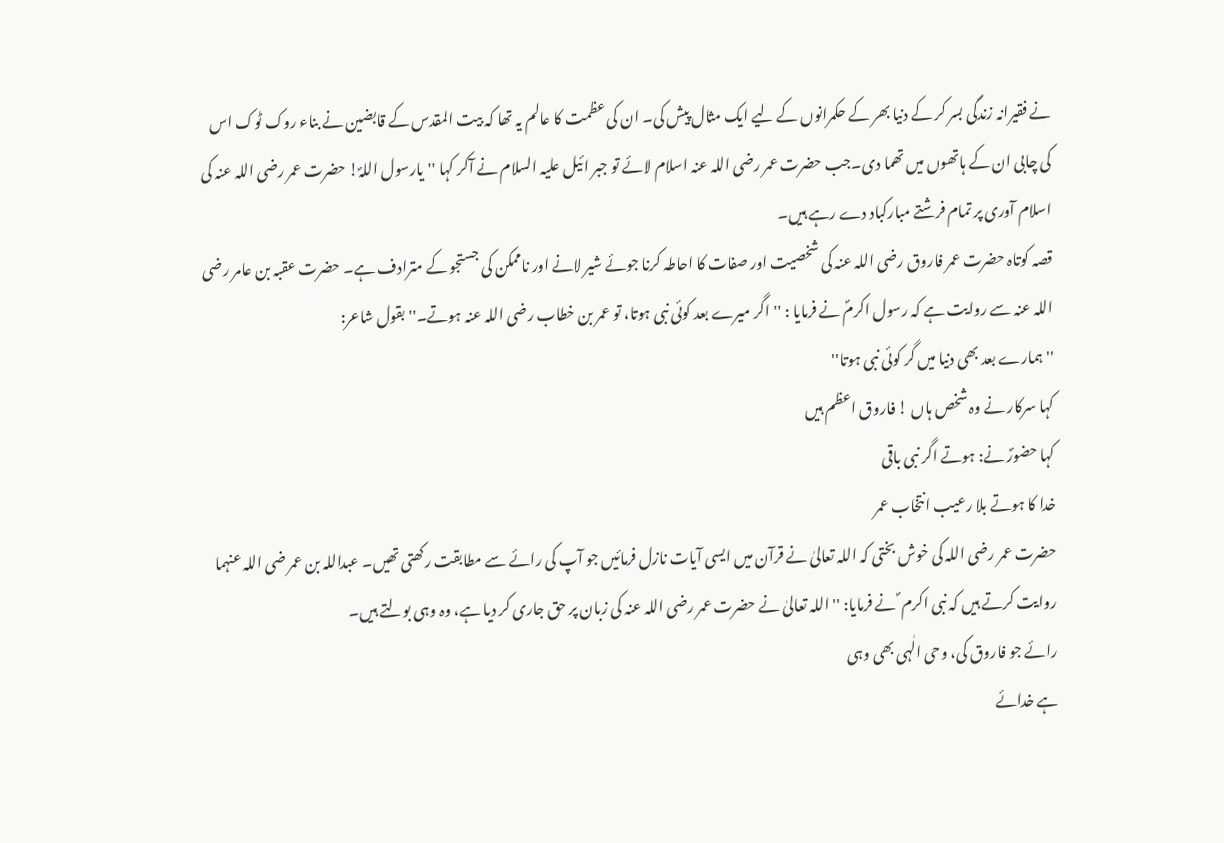نے فقیرانہ زندگی بسر کر کے دنیا بھر کے حکمرانوں کے لیے ایک مثال پیش کی۔ ان کی عظمت کا عالم یہ تھا کہ بیت المقدس کے قابضین نے بناء روک ٹوک اس کی چابی ان کے ہاتھوں میں تھما دی۔جب حضرت عمر رضی اللہ عنہ اسلام لائے تو جبر ائیل علیہ السلام نے آکر کہا ''یارسول اللہؐ! حضرت عمر رضی اللہ عنہ کی اسلام آوری پر تمام فرشتے مبارکباد دے رہے ہیں۔
قصہ کوتاہ حضرت عمر فاروق رضی اللہ عنہ کی شخصیت اور صفات کا احاطہ کرنا جوئے شیر لانے اور ناممکن کی جستجو کے مترادف ہے۔ حضرت عقبہ بن عامر رضی اللہ عنہ سے روایت ہے کہ رسول اکرمؐ نے فرمایا : ''اگر میرے بعد کوئی نبی ہوتا، تو عمر بن خطاب رضی اللہ عنہ ہوتے۔'' بقول شاعر:
''ہمارے بعد بھی دنیا میں گر کوئی نبی ہوتا''
کہا سرکار نے وہ شخص ہاں ! فاروق اعظم ہیں
کہا حضورؐ نے: ہوتے اگر نبی باقی
خدا کا ہوتے بلا رعیب انتخاب عمر
حضرت عمر رضی اللہ کی خوش بختی کہ اللہ تعالیٰ نے قرآن میں ایسی آیات نازل فرمائیں جو آپ کی رائے سے مطابقت رکھتی تھیں۔ عبداللہ بن عمر ضی اللہ عنہما روایت کرتے ہیں کہ نبی اکرم ؐ نے فرمایا: '' اللہ تعالیٰ نے حضرت عمر رضی اللہ عنہ کی زبان پر حق جاری کر دیا ہے، وہ وہی بولتے ہیں۔
رائے جو فاروق کی، وحی الٰہی بھی وہی
ہے خدائے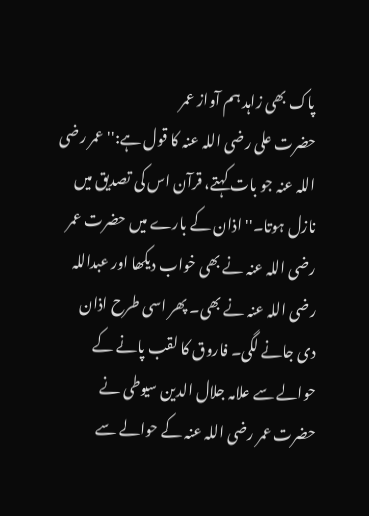پاک بھی زاہد ہم آواز عمر
حضرت علی رضی اللہ عنہ کا قول ہے:''عمر رضی اللہ عنہ جو بات کہتے، قرآن اس کی تصدیق میں نازل ہوتا۔'' اذان کے بارے میں حضرت عمر رضی اللہ عنہ نے بھی خواب دیکھا اور عبداللہ رضی اللہ عنہ نے بھی۔ پھر اسی طرح اذان دی جانے لگی۔ فاروق کا لقب پانے کے حوالے سے علامہ جلال الدین سیوطی نے حضرت عمر رضی اللہ عنہ کے حوالے سے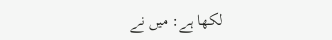لکھا ہے: میں نے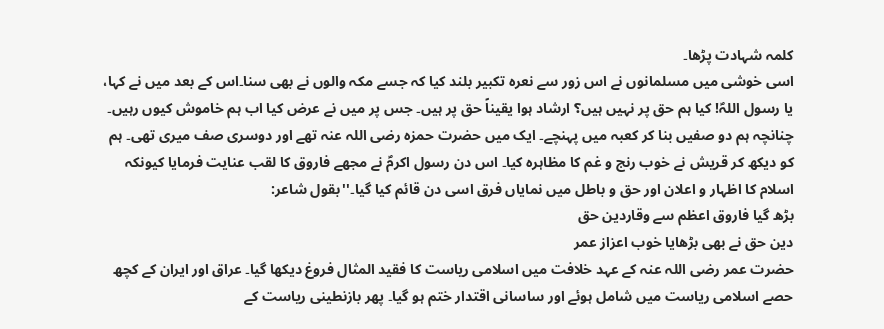کلمہ شہادت پڑھا۔
اسی خوشی میں مسلمانوں نے اس زور سے نعرہ تکبیر بلند کیا کہ جسے مکہ والوں نے بھی سنا۔اس کے بعد میں نے کہا، یا رسول اللہؐ! کیا ہم حق پر نہیں ہیں؟ ارشاد ہوا یقیناً حق پر ہیں۔ جس پر میں نے عرض کیا اب ہم خاموش کیوں رہیں۔ چنانچہ ہم دو صفیں بنا کر کعبہ میں پہنچے۔ ایک میں حضرت حمزہ رضی اللہ عنہ تھے اور دوسری صف میری تھی۔ ہم کو دیکھ کر قریش نے خوب رنج و غم کا مظاہرہ کیا۔ اس دن رسول اکرمؐ نے مجھے فاروق کا لقب عنایت فرمایا کیونکہ اسلام کا اظہار و اعلان اور حق و باطل میں نمایاں فرق اسی دن قائم کیا گیا۔''بقول شاعر:
بڑھ گیا فاروق اعظم سے وقاردین حق
دین حق نے بھی بڑھایا خوب اعزاز عمر
حضرت عمر رضی اللہ عنہ کے عہد خلافت میں اسلامی ریاست کا فقید المثال فروغ دیکھا گیا۔ عراق اور ایران کے کچھ حصے اسلامی ریاست میں شامل ہوئے اور ساسانی اقتدار ختم ہو گیا۔ پھر بازنطینی ریاست کے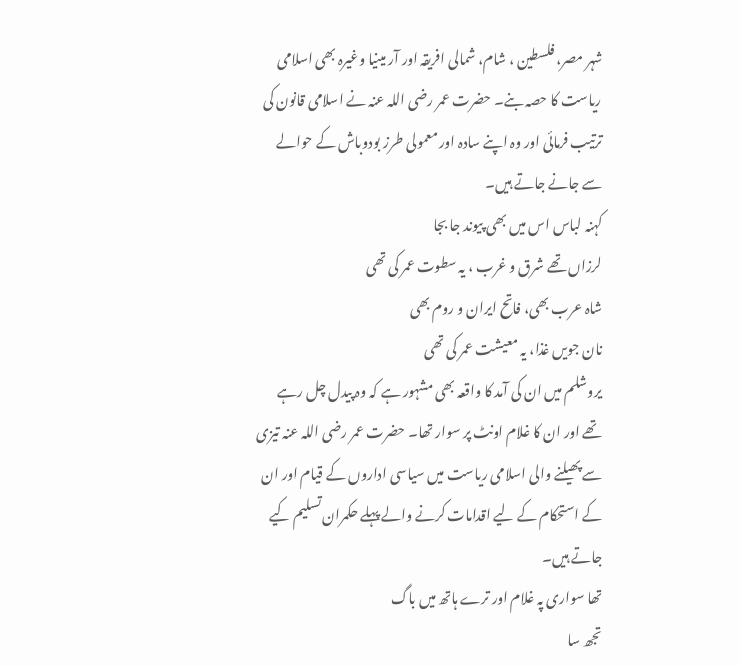شہر مصر، فلسطین ، شام، شمالی افریقہ اور آر مینیا وغیرہ بھی اسلامی ریاست کا حصہ بنے۔ حضرت عمر رضی اللہ عنہ نے اسلامی قانون کی ترتیب فرمائی اور وہ اپنے سادہ اور معمولی طرز بودوباش کے حوالے سے جانے جاتے ہیں۔
کہنہ لباس اس میں بھی پیوند جا بجا
لرزاں تھے شرق و غرب ، یہ سطوت عمر کی تھی
شاہ عرب بھی، فاتح ایران و روم بھی
نان جویں غذا، یہ معیشت عمر کی تھی
یروشلم میں ان کی آمد کا واقعہ بھی مشہور ہے کہ وہ پیدل چل رہے تھے اور ان کا غلام اونٹ پر سوار تھا۔ حضرت عمر رضی اللہ عنہ تیزی سے پھیلنے والی اسلامی ریاست میں سیاسی اداروں کے قیام اور ان کے استحکام کے لیے اقدامات کرنے والے پہلے حکمران تسلیم کیے جاتے ہیں۔
تھا سواری پہ غلام اور ترے ہاتھ میں باگ
تجھ سا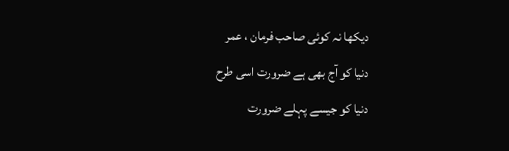دیکھا نہ کوئی صاحب فرمان ، عمر
دنیا کو آج بھی ہے ضرورت اسی طرح
دنیا کو جیسے پہلے ضرورت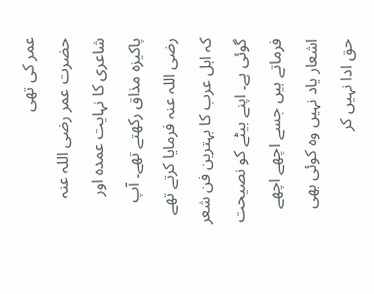عمر کی تھی
حضرت عمر رضی اللہ عنہ شاعری کا نہایت عمدہ اور پاکیزہ مذاق رکھتے تھے۔ آپ رضی اللہ عنہ فرمایا کرتے تھے کہ اہل عرب کا بہترین فن شعر گوئی ہے۔ اپنے بیٹے کو نصیحت فرماتے ہیں جسے اچھے اچھے اشعار یاد نہیں وہ کوئی بھی حق ادا نہیں کر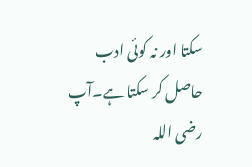سکتا اور نہ کوئی ادب حاصل کر سکتا ہے۔آپ رضی اللہ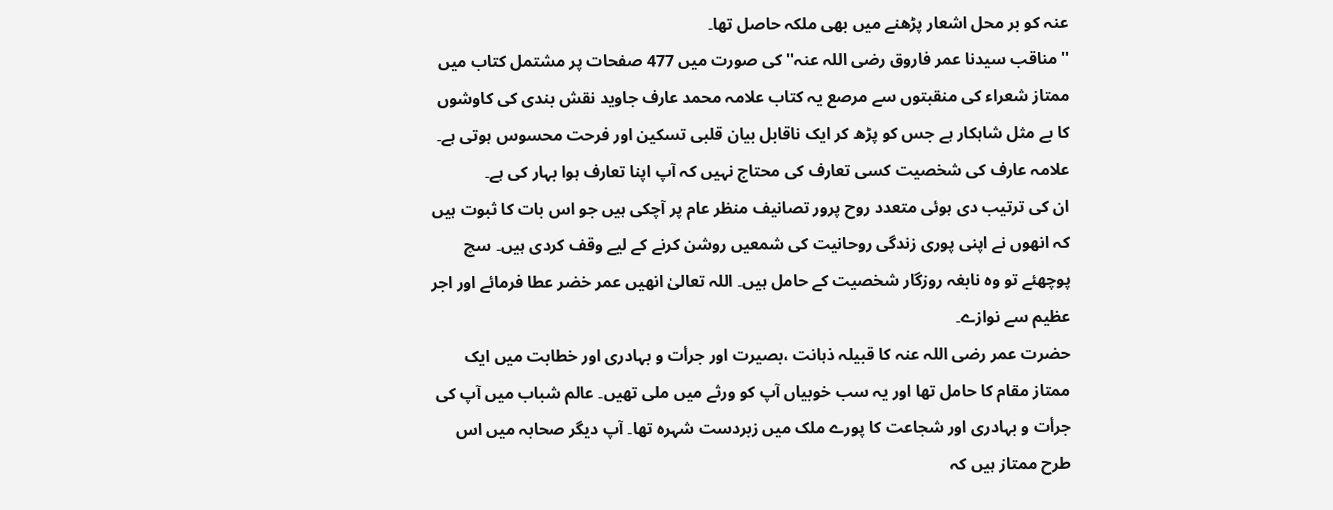عنہ کو بر محل اشعار پڑھنے میں بھی ملکہ حاصل تھا۔
''مناقب سیدنا عمر فاروق رضی اللہ عنہ'' کی صورت میں 477 صفحات پر مشتمل کتاب میں ممتاز شعراء کی منقبتوں سے مرصع یہ کتاب علامہ محمد عارف جاوید نقش بندی کی کاوشوں کا بے مثل شاہکار ہے جس کو پڑھ کر ایک ناقابل بیان قلبی تسکین اور فرحت محسوس ہوتی ہے۔ علامہ عارف کی شخصیت کسی تعارف کی محتاج نہیں کہ آپ اپنا تعارف ہوا بہار کی ہے۔
ان کی ترتیب دی ہوئی متعدد روح پرور تصانیف منظر عام پر آچکی ہیں جو اس بات کا ثبوت ہیں کہ انھوں نے اپنی پوری زندگی روحانیت کی شمعیں روشن کرنے کے لیے وقف کردی ہیں۔ سچ پوچھئے تو وہ نابغہ روزگار شخصیت کے حامل ہیں۔ اللہ تعالیٰ انھیں عمر خضر عطا فرمائے اور اجر عظیم سے نوازے۔
حضرت عمر رضی اللہ عنہ کا قبیلہ ذہانت ،بصیرت اور جرأت و بہادری اور خطابت میں ایک ممتاز مقام کا حامل تھا اور یہ سب خوبیاں آپ کو ورثے میں ملی تھیں۔ عالم شباب میں آپ کی جرأت و بہادری اور شجاعت کا پورے ملک میں زبردست شہرہ تھا۔ آپ دیگر صحابہ میں اس طرح ممتاز ہیں کہ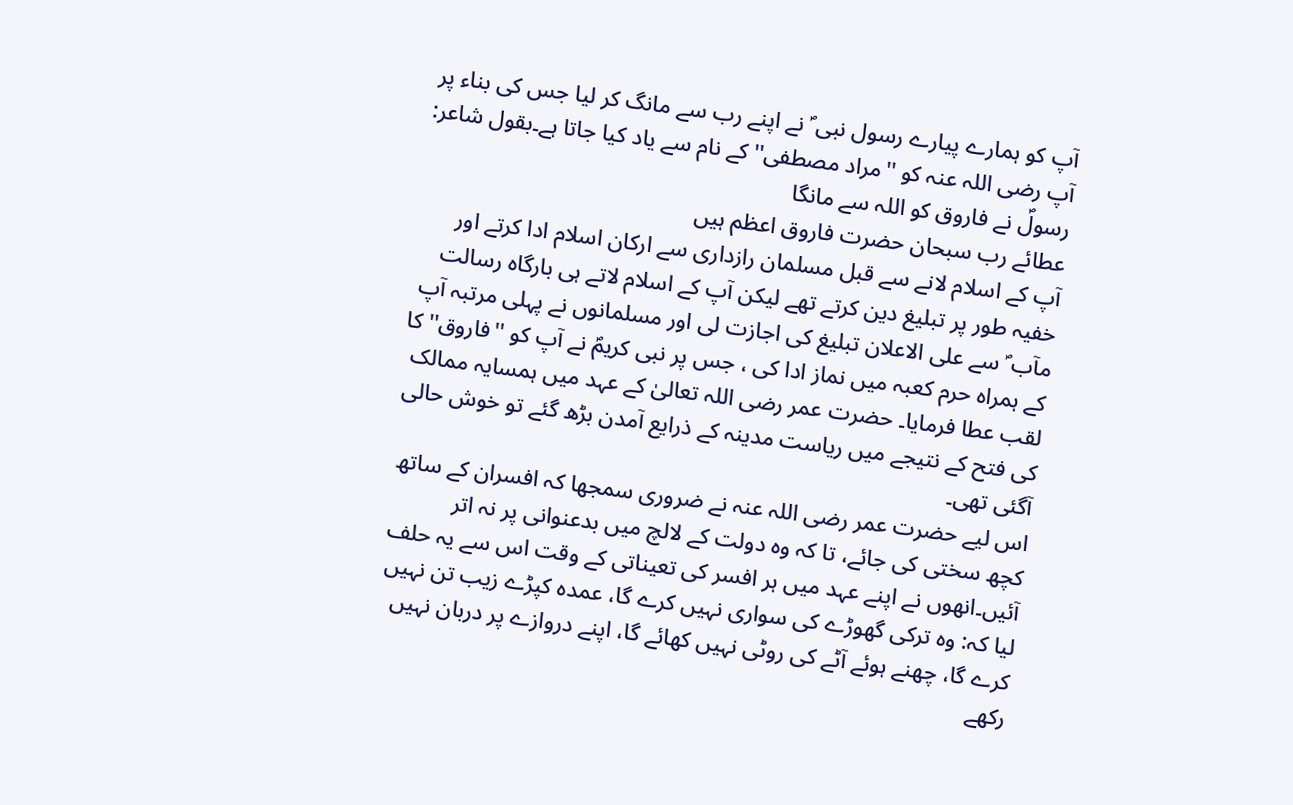آپ کو ہمارے پیارے رسول نبی ؐ نے اپنے رب سے مانگ کر لیا جس کی بناء پر آپ رضی اللہ عنہ کو ''مراد مصطفی'' کے نام سے یاد کیا جاتا ہے۔بقول شاعر:
رسولؐ نے فاروق کو اللہ سے مانگا
عطائے رب سبحان حضرت فاروق اعظم ہیں
آپ کے اسلام لانے سے قبل مسلمان رازداری سے ارکان اسلام ادا کرتے اور خفیہ طور پر تبلیغ دین کرتے تھے لیکن آپ کے اسلام لاتے ہی بارگاہ رسالت مآب ؐ سے علی الاعلان تبلیغ کی اجازت لی اور مسلمانوں نے پہلی مرتبہ آپ کے ہمراہ حرم کعبہ میں نماز ادا کی ، جس پر نبی کریمؐ نے آپ کو ''فاروق'' کا لقب عطا فرمایا۔ حضرت عمر رضی اللہ تعالیٰ کے عہد میں ہمسایہ ممالک کی فتح کے نتیجے میں ریاست مدینہ کے ذرایع آمدن بڑھ گئے تو خوش حالی آگئی تھی۔
اس لیے حضرت عمر رضی اللہ عنہ نے ضروری سمجھا کہ افسران کے ساتھ کچھ سختی کی جائے، تا کہ وہ دولت کے لالچ میں بدعنوانی پر نہ اتر آئیں۔انھوں نے اپنے عہد میں ہر افسر کی تعیناتی کے وقت اس سے یہ حلف لیا کہ: وہ ترکی گھوڑے کی سواری نہیں کرے گا، عمدہ کپڑے زیب تن نہیں کرے گا، چھنے ہوئے آٹے کی روٹی نہیں کھائے گا، اپنے دروازے پر دربان نہیں رکھے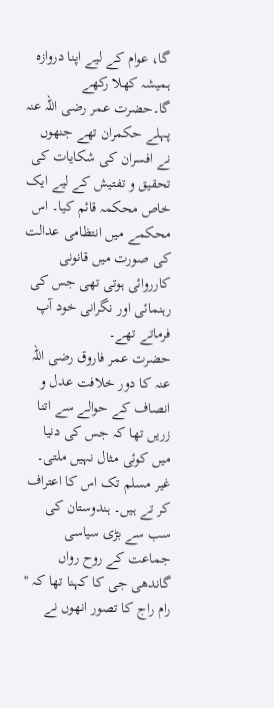گا، عوام کے لیے اپنا دروازہ ہمیشہ کھلا رکھے گا۔حضرت عمر رضی اللہ عنہ پہلے حکمران تھے جنھوں نے افسران کی شکایات کی تحقیق و تفتیش کے لیے ایک خاص محکمہ قائم کیا۔ اس محکمے میں انتظامی عدالت کی صورت میں قانونی کارروائی ہوتی تھی جس کی رہنمائی اور نگرانی خود آپ فرماتے تھے۔
حضرت عمر فاروق رضی اللہ عنہ کا دور خلافت عدل و انصاف کے حوالے سے اتنا زریں تھا کہ جس کی دنیا میں کوئی مثال نہیں ملتی۔ غیر مسلم تک اس کا اعتراف کر تے ہیں۔ ہندوستان کی سب سے بڑی سیاسی جماعت کے روح رواں گاندھی جی کا کہنا تھا کہ '' رام راج کا تصور انھوں نے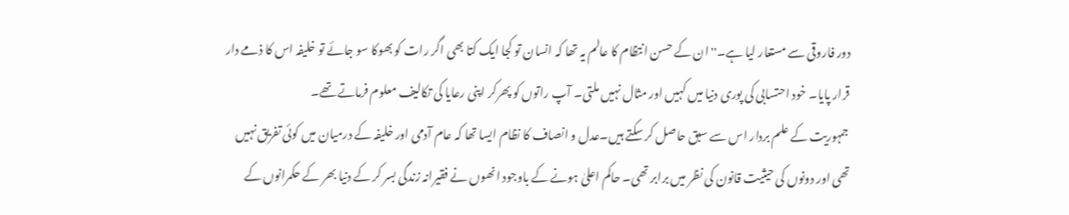دور فاروقی سے مستعار لیا ہے۔'' ان کے حسن انتظام کا عالم یہ تھا کہ انسان تو کجا ایک کتا بھی اگر رات کو بھوکا سو جائے تو خلیفہ اس کا ذمے دار قرار پایا۔ خود احتسابی کی پوری دنیا میں کہیں اور مثال نہیں ملتی۔ آپ راتوں کو پھرکر اپنی رعایا کی تکالیف معلوم فرماتے تھے۔
جمہوریت کے علم بردار اس سے سبق حاصل کر سکتے ہیں۔عدل و انصاف کا نظام ایسا تھا کہ عام آدمی اور خلیفہ کے درمیان میں کوئی تفریق نہیں تھی اور دونوں کی حیثیت قانون کی نظر میں برابر تھی۔ حاکم اعلیٰ ہونے کے باوجود انھوں نے فقیرانہ زندگی بسر کر کے دنیا بھر کے حکمرانوں کے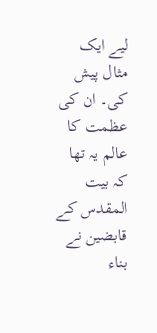لیے ایک مثال پیش کی۔ ان کی عظمت کا عالم یہ تھا کہ بیت المقدس کے قابضین نے بناء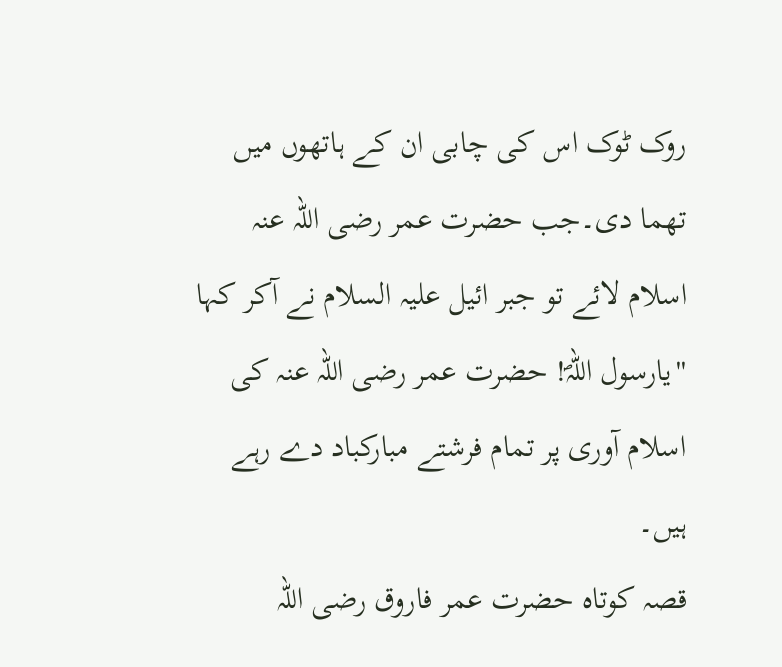روک ٹوک اس کی چابی ان کے ہاتھوں میں تھما دی۔جب حضرت عمر رضی اللہ عنہ اسلام لائے تو جبر ائیل علیہ السلام نے آکر کہا ''یارسول اللہؐ! حضرت عمر رضی اللہ عنہ کی اسلام آوری پر تمام فرشتے مبارکباد دے رہے ہیں۔
قصہ کوتاہ حضرت عمر فاروق رضی اللہ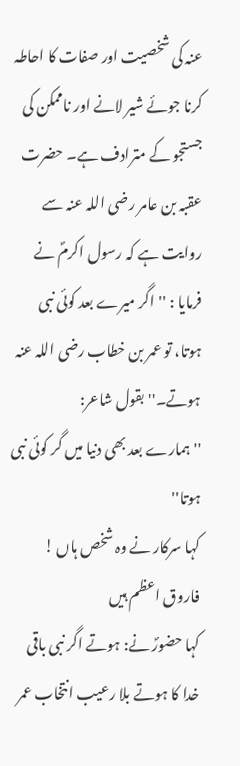عنہ کی شخصیت اور صفات کا احاطہ کرنا جوئے شیر لانے اور ناممکن کی جستجو کے مترادف ہے۔ حضرت عقبہ بن عامر رضی اللہ عنہ سے روایت ہے کہ رسول اکرمؐ نے فرمایا : ''اگر میرے بعد کوئی نبی ہوتا، تو عمر بن خطاب رضی اللہ عنہ ہوتے۔'' بقول شاعر:
''ہمارے بعد بھی دنیا میں گر کوئی نبی ہوتا''
کہا سرکار نے وہ شخص ہاں ! فاروق اعظم ہیں
کہا حضورؐ نے: ہوتے اگر نبی باقی
خدا کا ہوتے بلا رعیب انتخاب عمر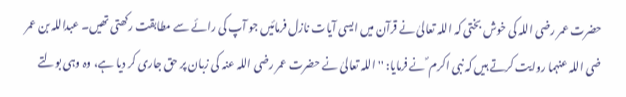حضرت عمر رضی اللہ کی خوش بختی کہ اللہ تعالیٰ نے قرآن میں ایسی آیات نازل فرمائیں جو آپ کی رائے سے مطابقت رکھتی تھیں۔ عبداللہ بن عمر ضی اللہ عنہما روایت کرتے ہیں کہ نبی اکرم ؐ نے فرمایا: '' اللہ تعالیٰ نے حضرت عمر رضی اللہ عنہ کی زبان پر حق جاری کر دیا ہے، وہ وہی بولتے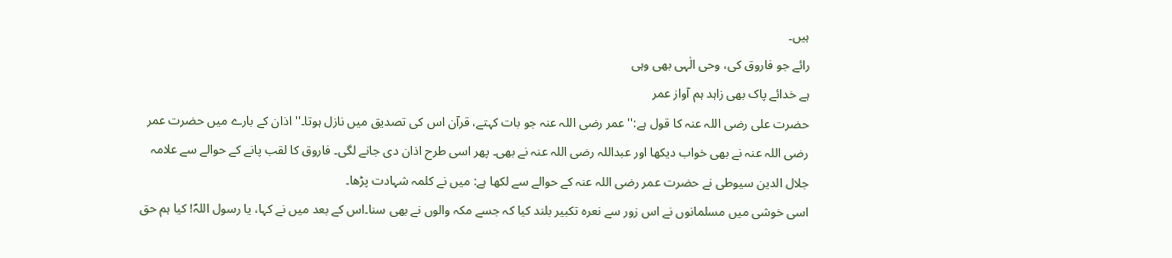ہیں۔
رائے جو فاروق کی، وحی الٰہی بھی وہی
ہے خدائے پاک بھی زاہد ہم آواز عمر
حضرت علی رضی اللہ عنہ کا قول ہے:''عمر رضی اللہ عنہ جو بات کہتے، قرآن اس کی تصدیق میں نازل ہوتا۔'' اذان کے بارے میں حضرت عمر رضی اللہ عنہ نے بھی خواب دیکھا اور عبداللہ رضی اللہ عنہ نے بھی۔ پھر اسی طرح اذان دی جانے لگی۔ فاروق کا لقب پانے کے حوالے سے علامہ جلال الدین سیوطی نے حضرت عمر رضی اللہ عنہ کے حوالے سے لکھا ہے: میں نے کلمہ شہادت پڑھا۔
اسی خوشی میں مسلمانوں نے اس زور سے نعرہ تکبیر بلند کیا کہ جسے مکہ والوں نے بھی سنا۔اس کے بعد میں نے کہا، یا رسول اللہؐ! کیا ہم حق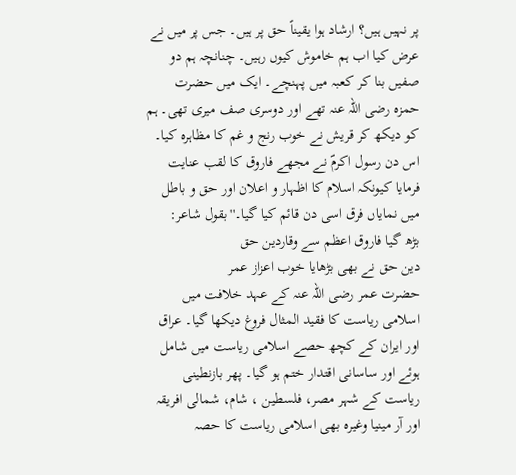پر نہیں ہیں؟ ارشاد ہوا یقیناً حق پر ہیں۔ جس پر میں نے عرض کیا اب ہم خاموش کیوں رہیں۔ چنانچہ ہم دو صفیں بنا کر کعبہ میں پہنچے۔ ایک میں حضرت حمزہ رضی اللہ عنہ تھے اور دوسری صف میری تھی۔ ہم کو دیکھ کر قریش نے خوب رنج و غم کا مظاہرہ کیا۔ اس دن رسول اکرمؐ نے مجھے فاروق کا لقب عنایت فرمایا کیونکہ اسلام کا اظہار و اعلان اور حق و باطل میں نمایاں فرق اسی دن قائم کیا گیا۔''بقول شاعر:
بڑھ گیا فاروق اعظم سے وقاردین حق
دین حق نے بھی بڑھایا خوب اعزاز عمر
حضرت عمر رضی اللہ عنہ کے عہد خلافت میں اسلامی ریاست کا فقید المثال فروغ دیکھا گیا۔ عراق اور ایران کے کچھ حصے اسلامی ریاست میں شامل ہوئے اور ساسانی اقتدار ختم ہو گیا۔ پھر بازنطینی ریاست کے شہر مصر، فلسطین ، شام، شمالی افریقہ اور آر مینیا وغیرہ بھی اسلامی ریاست کا حصہ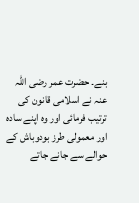بنے۔ حضرت عمر رضی اللہ عنہ نے اسلامی قانون کی ترتیب فرمائی اور وہ اپنے سادہ اور معمولی طرز بودوباش کے حوالے سے جانے جاتے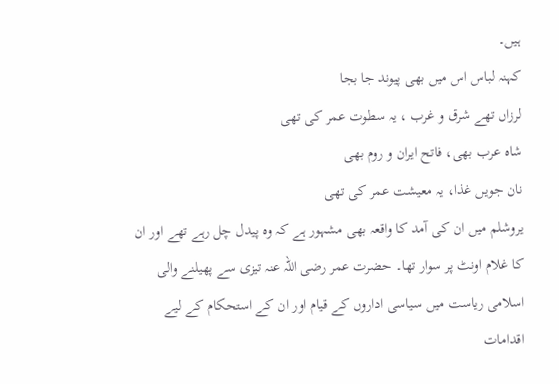ہیں۔
کہنہ لباس اس میں بھی پیوند جا بجا
لرزاں تھے شرق و غرب ، یہ سطوت عمر کی تھی
شاہ عرب بھی، فاتح ایران و روم بھی
نان جویں غذا، یہ معیشت عمر کی تھی
یروشلم میں ان کی آمد کا واقعہ بھی مشہور ہے کہ وہ پیدل چل رہے تھے اور ان کا غلام اونٹ پر سوار تھا۔ حضرت عمر رضی اللہ عنہ تیزی سے پھیلنے والی اسلامی ریاست میں سیاسی اداروں کے قیام اور ان کے استحکام کے لیے اقدامات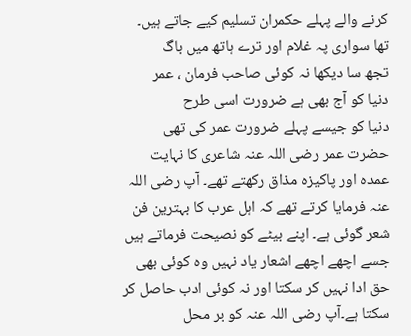کرنے والے پہلے حکمران تسلیم کیے جاتے ہیں۔
تھا سواری پہ غلام اور ترے ہاتھ میں باگ
تجھ سا دیکھا نہ کوئی صاحب فرمان ، عمر
دنیا کو آج بھی ہے ضرورت اسی طرح
دنیا کو جیسے پہلے ضرورت عمر کی تھی
حضرت عمر رضی اللہ عنہ شاعری کا نہایت عمدہ اور پاکیزہ مذاق رکھتے تھے۔ آپ رضی اللہ عنہ فرمایا کرتے تھے کہ اہل عرب کا بہترین فن شعر گوئی ہے۔ اپنے بیٹے کو نصیحت فرماتے ہیں جسے اچھے اچھے اشعار یاد نہیں وہ کوئی بھی حق ادا نہیں کر سکتا اور نہ کوئی ادب حاصل کر سکتا ہے۔آپ رضی اللہ عنہ کو بر محل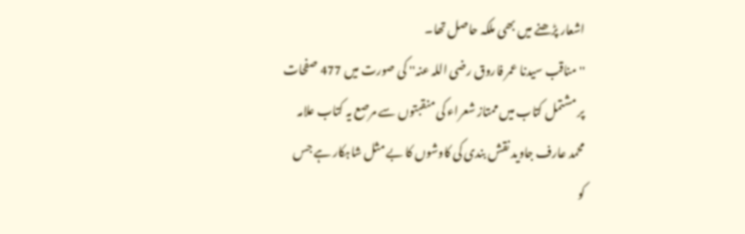اشعار پڑھنے میں بھی ملکہ حاصل تھا۔
''مناقب سیدنا عمر فاروق رضی اللہ عنہ'' کی صورت میں 477 صفحات پر مشتمل کتاب میں ممتاز شعراء کی منقبتوں سے مرصع یہ کتاب علامہ محمد عارف جاوید نقش بندی کی کاوشوں کا بے مثل شاہکار ہے جس کو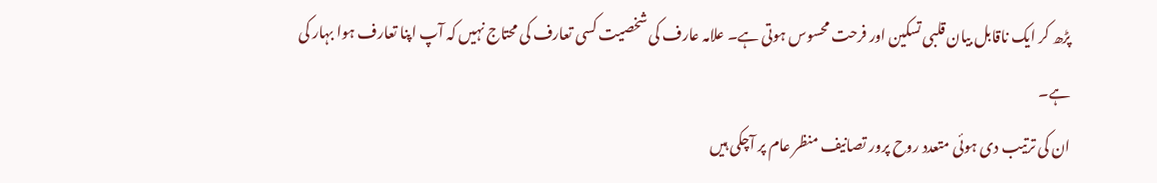پڑھ کر ایک ناقابل بیان قلبی تسکین اور فرحت محسوس ہوتی ہے۔ علامہ عارف کی شخصیت کسی تعارف کی محتاج نہیں کہ آپ اپنا تعارف ہوا بہار کی ہے۔
ان کی ترتیب دی ہوئی متعدد روح پرور تصانیف منظر عام پر آچکی ہیں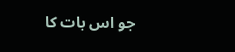جو اس بات کا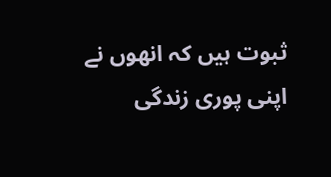ثبوت ہیں کہ انھوں نے اپنی پوری زندگی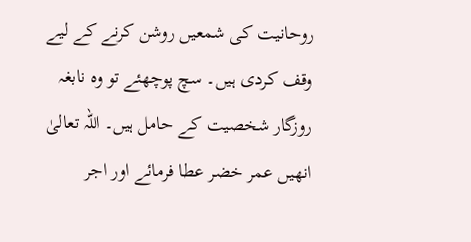روحانیت کی شمعیں روشن کرنے کے لیے وقف کردی ہیں۔ سچ پوچھئے تو وہ نابغہ روزگار شخصیت کے حامل ہیں۔ اللہ تعالیٰ انھیں عمر خضر عطا فرمائے اور اجر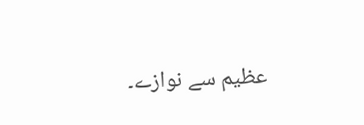عظیم سے نوازے۔